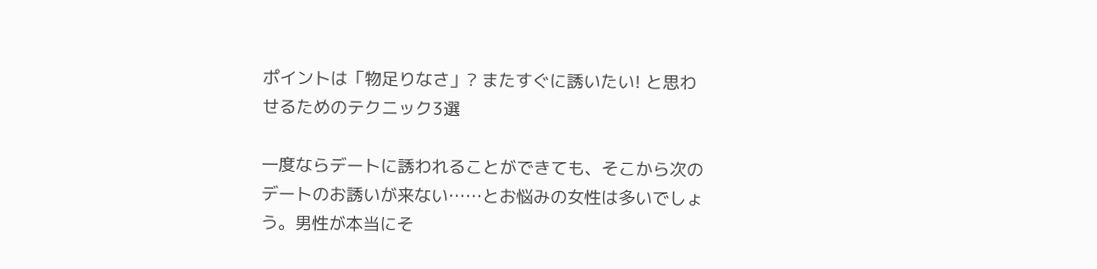ポイントは「物足りなさ」? またすぐに誘いたい! と思わせるためのテクニック3選

一度ならデートに誘われることができても、そこから次のデートのお誘いが来ない……とお悩みの女性は多いでしょう。男性が本当にそ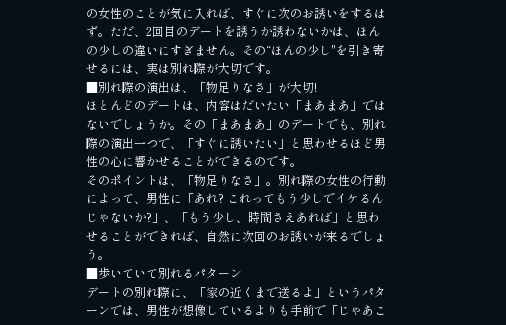の女性のことが気に入れば、すぐに次のお誘いをするはず。ただ、2回目のデートを誘うか誘わないかは、ほんの少しの違いにすぎません。その“ほんの少し"を引き寄せるには、実は別れ際が大切です。
■別れ際の演出は、「物足りなさ」が大切!
ほとんどのデートは、内容はだいたい「まあまあ」ではないでしょうか。その「まあまあ」のデートでも、別れ際の演出一つで、「すぐに誘いたい」と思わせるほど男性の心に響かせることができるのです。
そのポイントは、「物足りなさ」。別れ際の女性の行動によって、男性に「あれ? これってもう少しでイケるんじゃないか?」、「もう少し、時間さえあれば」と思わせることができれば、自然に次回のお誘いが来るでしょう。
■歩いていて別れるパターン
デートの別れ際に、「家の近くまで送るよ」というパターンでは、男性が想像しているよりも手前で「じゃあこ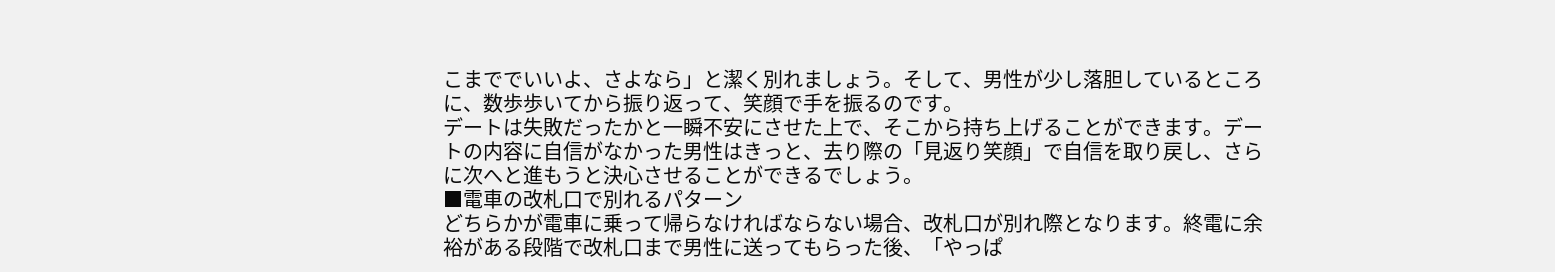こまででいいよ、さよなら」と潔く別れましょう。そして、男性が少し落胆しているところに、数歩歩いてから振り返って、笑顔で手を振るのです。
デートは失敗だったかと一瞬不安にさせた上で、そこから持ち上げることができます。デートの内容に自信がなかった男性はきっと、去り際の「見返り笑顔」で自信を取り戻し、さらに次へと進もうと決心させることができるでしょう。
■電車の改札口で別れるパターン
どちらかが電車に乗って帰らなければならない場合、改札口が別れ際となります。終電に余裕がある段階で改札口まで男性に送ってもらった後、「やっぱ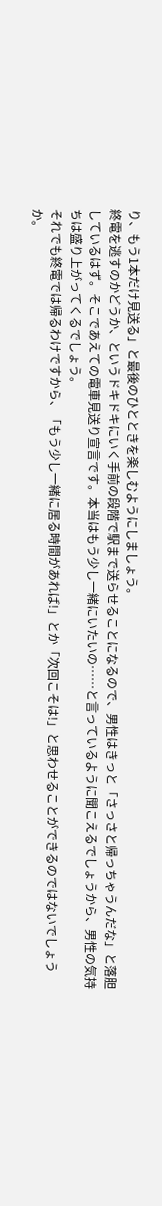り、もう1本だけ見送る」と最後のひとときを楽しむようにしましょう。
終電を逃すのかどうか、というドキドキにいく手前の段階で駅まで送らせることになるので、男性はきっと「さっさと帰っちゃうんだな」と落胆しているはず。そこであえての電車見送り宣言です。本当はもう少し一緒にいたいの……と言っているように聞こえるでしょうから、男性の気持ちは盛り上がってくるでしょう。
それでも終電では帰るわけですから、「もう少し一緒に居る時間があれば!」とか「次回こそは!」と思わせることができるのではないでしょうか。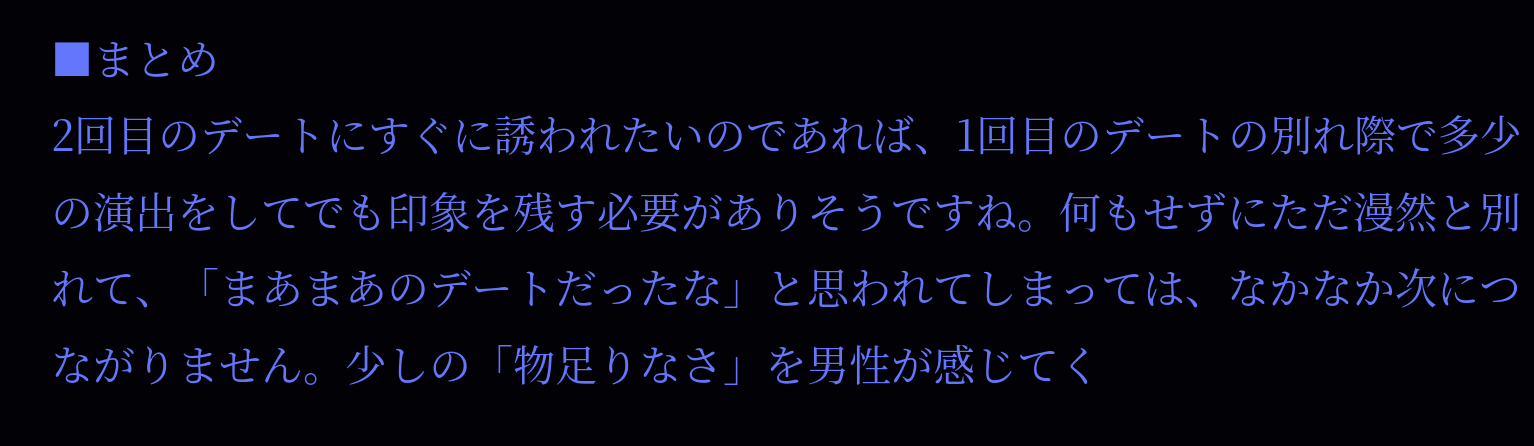■まとめ
2回目のデートにすぐに誘われたいのであれば、1回目のデートの別れ際で多少の演出をしてでも印象を残す必要がありそうですね。何もせずにただ漫然と別れて、「まあまあのデートだったな」と思われてしまっては、なかなか次につながりません。少しの「物足りなさ」を男性が感じてく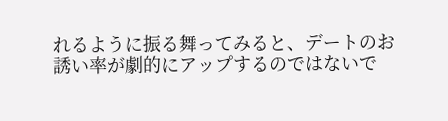れるように振る舞ってみると、デートのお誘い率が劇的にアップするのではないで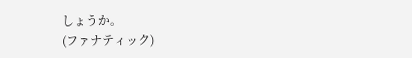しょうか。
(ファナティック)